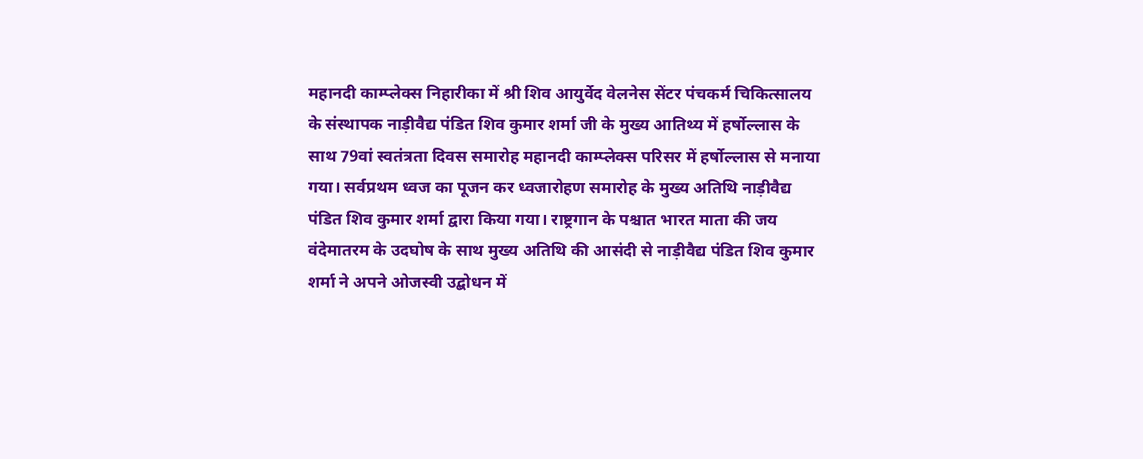महानदी काम्प्लेक्स निहारीका में श्री शिव आयुर्वेद वेलनेस सेंटर पंचकर्म चिकित्सालय के संस्थापक नाड़ीवैद्य पंडित शिव कुमार शर्मा जी के मुख्य आतिथ्य में हर्षोल्लास के साथ 79वां स्वतंत्रता दिवस समारोह महानदी काम्प्लेक्स परिसर में हर्षोल्लास से मनाया गया। सर्वप्रथम ध्वज का पूजन कर ध्वजारोहण समारोह के मुख्य अतिथि नाड़ीवैद्य पंडित शिव कुमार शर्मा द्वारा किया गया। राष्ट्रगान के पश्चात भारत माता की जय वंदेमातरम के उदघोष के साथ मुख्य अतिथि की आसंदी से नाड़ीवैद्य पंडित शिव कुमार शर्मा ने अपने ओजस्वी उद्बोधन में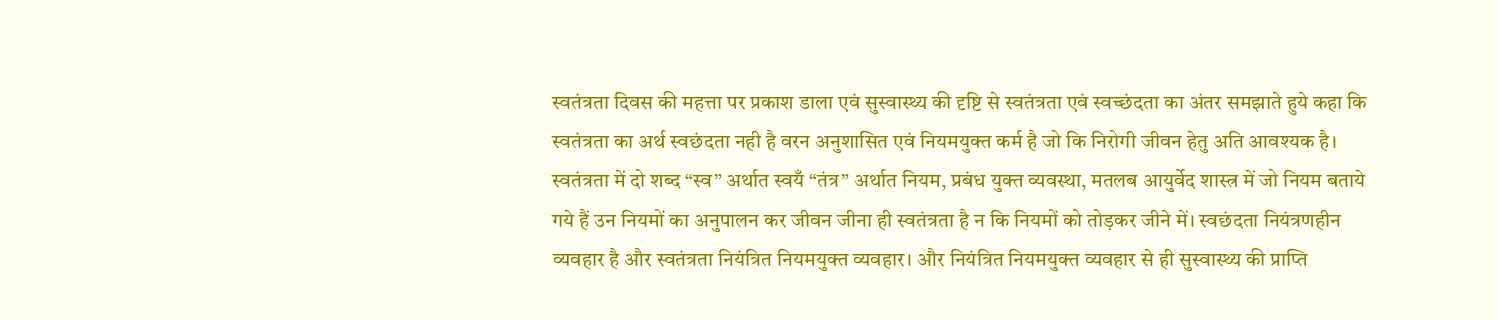स्वतंत्रता दिवस की महत्ता पर प्रकाश डाला एवं सुस्वास्थ्य की दृष्टि से स्वतंत्रता एवं स्वच्छंदता का अंतर समझाते हुये कहा कि स्वतंत्रता का अर्थ स्वछंदता नही है वरन अनुशासित एवं नियमयुक्त कर्म है जो कि निरोगी जीवन हेतु अति आवश्यक है। स्वतंत्रता में दो शब्द “स्व” अर्थात स्वयँ “तंत्र” अर्थात नियम, प्रबंध युक्त व्यवस्था, मतलब आयुर्वेद शास्त्र में जो नियम बताये गये हैं उन नियमों का अनुपालन कर जीवन जीना ही स्वतंत्रता है न कि नियमों को तोड़कर जीने में। स्वछंदता नियंत्रणहीन व्यवहार है और स्वतंत्रता नियंत्रित नियमयुक्त व्यवहार। और नियंत्रित नियमयुक्त व्यवहार से ही सुस्वास्थ्य की प्राप्ति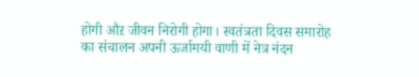होगी औऱ जीवन निरोगी होगा। स्वतंत्रता दिवस समारोह का संचालन अपनी ऊर्जामयी वाणी में नेत्र नंदन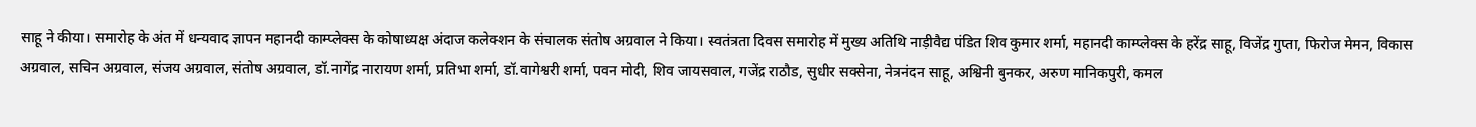साहू ने कीया। समारोह के अंत में धन्यवाद ज्ञापन महानदी काम्प्लेक्स के कोषाध्यक्ष अंदाज कलेक्शन के संचालक संतोष अग्रवाल ने किया। स्वतंत्रता दिवस समारोह में मुख्य अतिथि नाड़ीवैद्य पंडित शिव कुमार शर्मा, महानदी काम्प्लेक्स के हरेंद्र साहू, विजेंद्र गुप्ता, फिरोज मेमन, विकास अग्रवाल, सचिन अग्रवाल, संजय अग्रवाल, संतोष अग्रवाल, डॉ.नागेंद्र नारायण शर्मा, प्रतिभा शर्मा, डॉ.वागेश्वरी शर्मा, पवन मोदी, शिव जायसवाल, गजेंद्र राठौड, सुधीर सक्सेना, नेत्रनंदन साहू, अश्विनी बुनकर, अरुण मानिकपुरी, कमल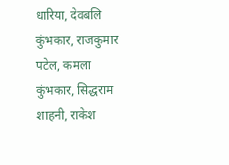धारिया, देवबलि कुंभकार, राजकुमार पटेल, कमला कुंभकार, सिद्धराम शाहनी, राकेश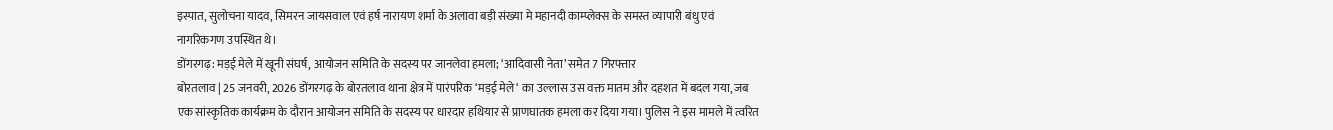इस्पात, सुलोचना यादव, सिमरन जायसवाल एवं हर्ष नारायण शर्मा के अलावा बड़ी संख्या मे महानदी काम्प्लेक्स के समस्त व्यापारी बंधु एवं नागरिकगण उपस्थित थे।
डोंगरगढ़: मड़ई मेले में खूनी संघर्ष, आयोजन समिति के सदस्य पर जानलेवा हमला; ‘आदिवासी नेता’ समेत 7 गिरफ्तार
बोरतलाव | 25 जनवरी, 2026 डोंगरगढ़ के बोरतलाव थाना क्षेत्र में पारंपरिक ‘मड़ई मेले‘ का उल्लास उस वक्त मातम और दहशत में बदल गया, जब एक सांस्कृतिक कार्यक्रम के दौरान आयोजन समिति के सदस्य पर धारदार हथियार से प्राणघातक हमला कर दिया गया। पुलिस ने इस मामले में त्वरित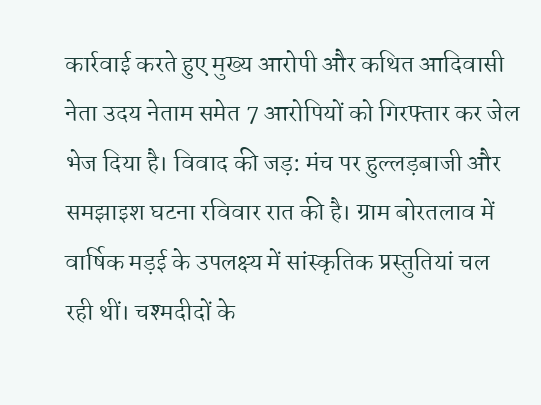कार्रवाई करते हुए मुख्य आरोपी और कथित आदिवासी नेता उदय नेताम समेत 7 आरोपियों को गिरफ्तार कर जेल भेज दिया है। विवाद की जड़: मंच पर हुल्लड़बाजी और समझाइश घटना रविवार रात की है। ग्राम बोरतलाव में वार्षिक मड़ई के उपलक्ष्य में सांस्कृतिक प्रस्तुतियां चल रही थीं। चश्मदीदों के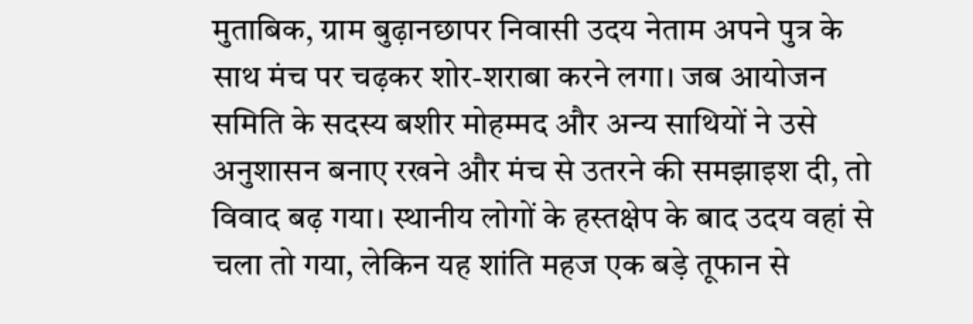मुताबिक, ग्राम बुढ़ानछापर निवासी उदय नेताम अपने पुत्र के साथ मंच पर चढ़कर शोर-शराबा करने लगा। जब आयोजन समिति के सदस्य बशीर मोहम्मद और अन्य साथियों ने उसे अनुशासन बनाए रखने और मंच से उतरने की समझाइश दी, तो विवाद बढ़ गया। स्थानीय लोगों के हस्तक्षेप के बाद उदय वहां से चला तो गया, लेकिन यह शांति महज एक बड़े तूफान से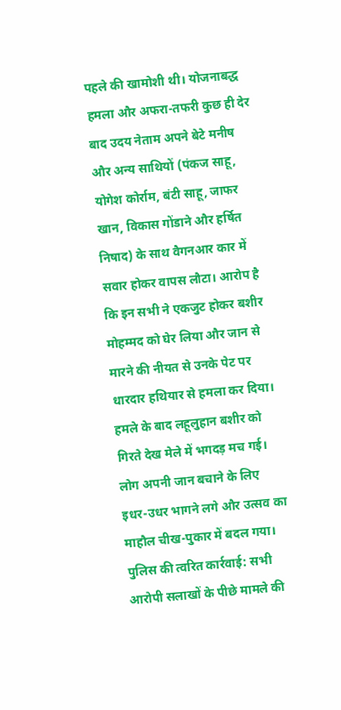पहले की खामोशी थी। योजनाबद्ध हमला और अफरा-तफरी कुछ ही देर बाद उदय नेताम अपने बेटे मनीष और अन्य साथियों (पंकज साहू, योगेश कोर्राम, बंटी साहू, जाफर खान, विकास गोंडाने और हर्षित निषाद) के साथ वैगनआर कार में सवार होकर वापस लौटा। आरोप है कि इन सभी ने एकजुट होकर बशीर मोहम्मद को घेर लिया और जान से मारने की नीयत से उनके पेट पर धारदार हथियार से हमला कर दिया। हमले के बाद लहूलुहान बशीर को गिरते देख मेले में भगदड़ मच गई। लोग अपनी जान बचाने के लिए इधर-उधर भागने लगे और उत्सव का माहौल चीख-पुकार में बदल गया। पुलिस की त्वरित कार्रवाई: सभी आरोपी सलाखों के पीछे मामले की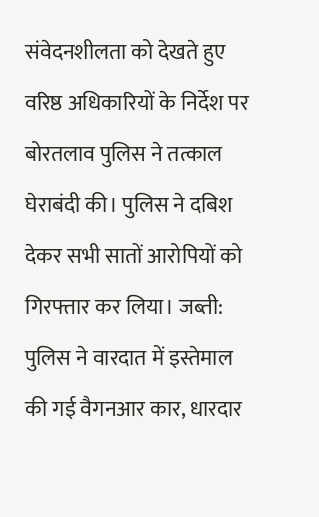संवेदनशीलता को देखते हुए वरिष्ठ अधिकारियों के निर्देश पर बोरतलाव पुलिस ने तत्काल घेराबंदी की। पुलिस ने दबिश देकर सभी सातों आरोपियों को गिरफ्तार कर लिया। जब्ती: पुलिस ने वारदात में इस्तेमाल की गई वैगनआर कार, धारदार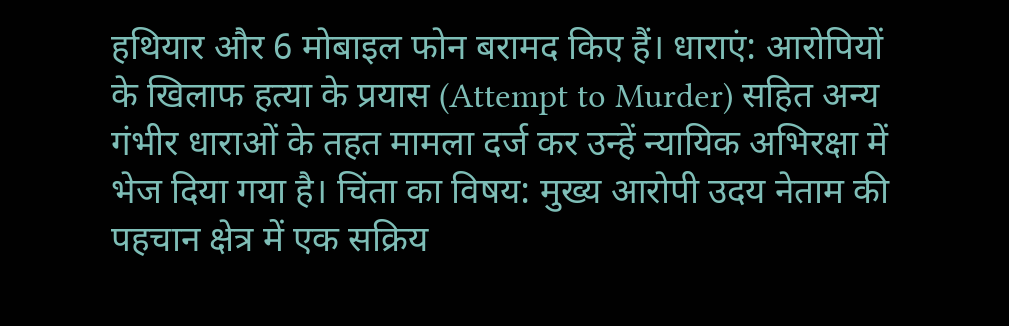हथियार और 6 मोबाइल फोन बरामद किए हैं। धाराएं: आरोपियों के खिलाफ हत्या के प्रयास (Attempt to Murder) सहित अन्य गंभीर धाराओं के तहत मामला दर्ज कर उन्हें न्यायिक अभिरक्षा में भेज दिया गया है। चिंता का विषय: मुख्य आरोपी उदय नेताम की पहचान क्षेत्र में एक सक्रिय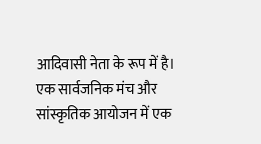आदिवासी नेता के रूप में है। एक सार्वजनिक मंच और सांस्कृतिक आयोजन में एक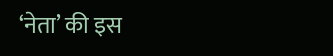‘नेता’ की इस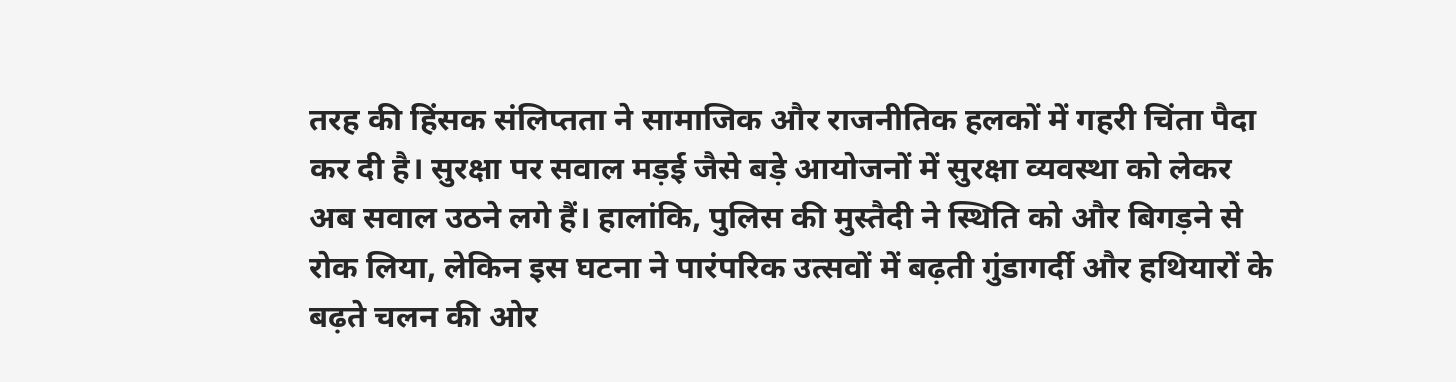तरह की हिंसक संलिप्तता ने सामाजिक और राजनीतिक हलकों में गहरी चिंता पैदा कर दी है। सुरक्षा पर सवाल मड़ई जैसे बड़े आयोजनों में सुरक्षा व्यवस्था को लेकर अब सवाल उठने लगे हैं। हालांकि, पुलिस की मुस्तैदी ने स्थिति को और बिगड़ने से रोक लिया, लेकिन इस घटना ने पारंपरिक उत्सवों में बढ़ती गुंडागर्दी और हथियारों के बढ़ते चलन की ओर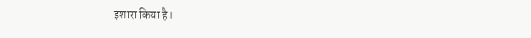इशारा किया है।